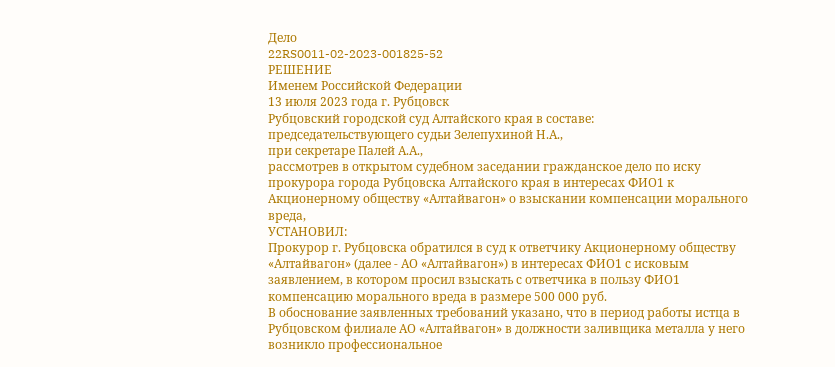Дело
22RS0011-02-2023-001825-52
РЕШЕНИЕ
Именем Российской Федерации
13 июля 2023 года г. Рубцовск
Рубцовский городской суд Алтайского края в составе:
председательствующего судьи Зелепухиной Н.А.,
при секретаре Палей А.А.,
рассмотрев в открытом судебном заседании гражданское дело по иску прокурора города Рубцовска Алтайского края в интересах ФИО1 к Акционерному обществу «Алтайвагон» о взыскании компенсации морального вреда,
УСТАНОВИЛ:
Прокурор г. Рубцовска обратился в суд к ответчику Акционерному обществу «Алтайвагон» (далее - АО «Алтайвагон») в интересах ФИО1 с исковым заявлением, в котором просил взыскать с ответчика в пользу ФИО1 компенсацию морального вреда в размере 500 000 руб.
В обоснование заявленных требований указано, что в период работы истца в Рубцовском филиале АО «Алтайвагон» в должности заливщика металла у него возникло профессиональное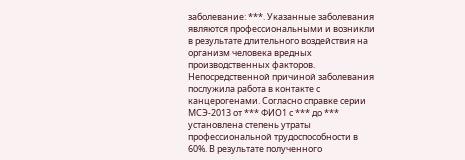заболевание: ***. Указанные заболевания являются профессиональными и возникли в результате длительного воздействия на организм человека вредных производственных факторов. Непосредственной причиной заболевания послужила работа в контакте с канцерогенами. Согласно справке серии МСЭ-2013 от *** ФИО1 с *** до *** установлена степень утраты профессиональной трудоспособности в 60%. В результате полученного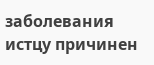заболевания истцу причинен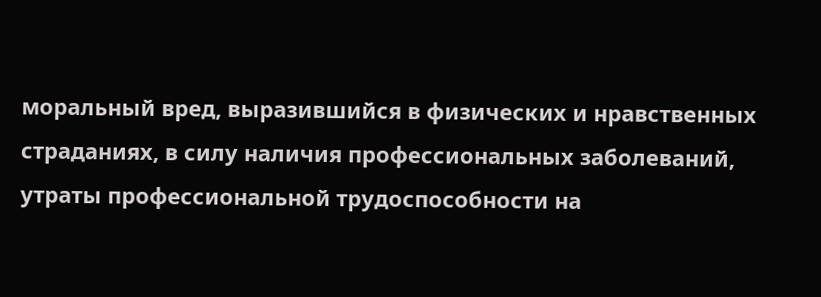моральный вред, выразившийся в физических и нравственных страданиях, в силу наличия профессиональных заболеваний, утраты профессиональной трудоспособности на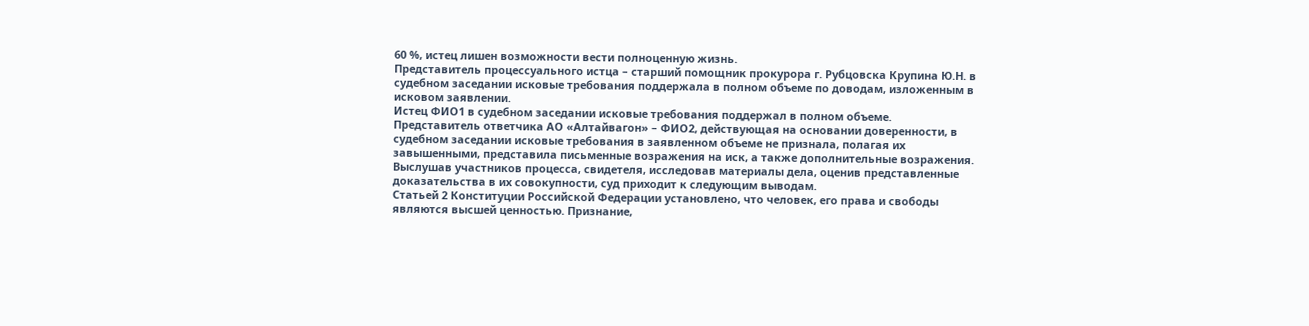60 %, истец лишен возможности вести полноценную жизнь.
Представитель процессуального истца – старший помощник прокурора г. Рубцовска Крупина Ю.Н. в судебном заседании исковые требования поддержала в полном объеме по доводам, изложенным в исковом заявлении.
Истец ФИО1 в судебном заседании исковые требования поддержал в полном объеме.
Представитель ответчика АО «Алтайвагон» – ФИО2, действующая на основании доверенности, в судебном заседании исковые требования в заявленном объеме не признала, полагая их завышенными, представила письменные возражения на иск, а также дополнительные возражения.
Выслушав участников процесса, свидетеля, исследовав материалы дела, оценив представленные доказательства в их совокупности, суд приходит к следующим выводам.
Статьей 2 Конституции Российской Федерации установлено, что человек, его права и свободы являются высшей ценностью. Признание,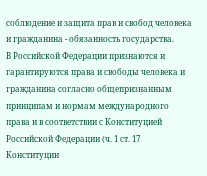соблюдение и защита прав и свобод человека и гражданина - обязанность государства.
В Российской Федерации признаются и гарантируются права и свободы человека и гражданина согласно общепризнанным принципам и нормам международного права и в соответствии с Конституцией Российской Федерации (ч. 1 ст. 17 Конституции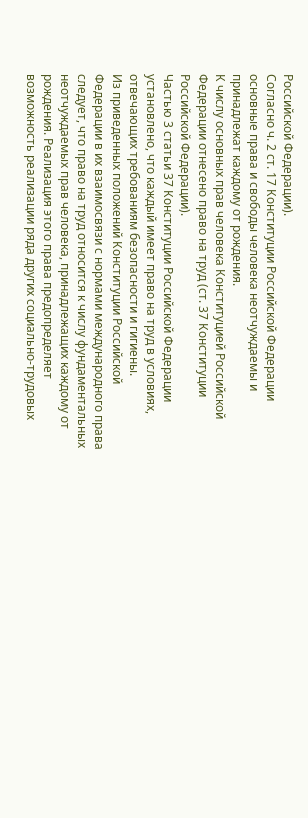Российской Федерации).
Согласно ч. 2 ст. 17 Конституции Российской Федерации основные права и свободы человека неотчуждаемы и принадлежат каждому от рождения.
К числу основных прав человека Конституцией Российской Федерации отнесено право на труд (ст. 37 Конституции Российской Федерации).
Частью 3 статьи 37 Конституции Российской Федерации установлено, что каждый имеет право на труд в условиях, отвечающих требованиям безопасности и гигиены.
Из приведенных положений Конституции Российской Федерации в их взаимосвязи с нормами международного права следует, что право на труд относится к числу фундаментальных неотчуждаемых прав человека, принадлежащих каждому от рождения. Реализация этого права предопределяет возможность реализации ряда других социально-трудовых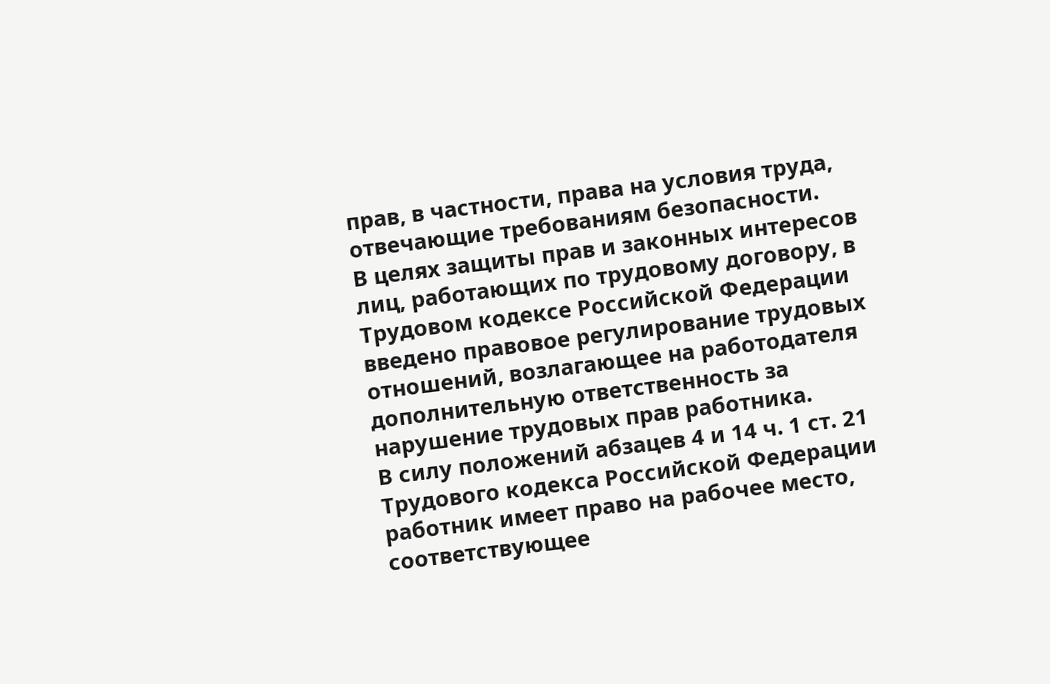прав, в частности, права на условия труда, отвечающие требованиям безопасности.
В целях защиты прав и законных интересов лиц, работающих по трудовому договору, в Трудовом кодексе Российской Федерации введено правовое регулирование трудовых отношений, возлагающее на работодателя дополнительную ответственность за нарушение трудовых прав работника.
В силу положений абзацев 4 и 14 ч. 1 ст. 21 Трудового кодекса Российской Федерации работник имеет право на рабочее место, соответствующее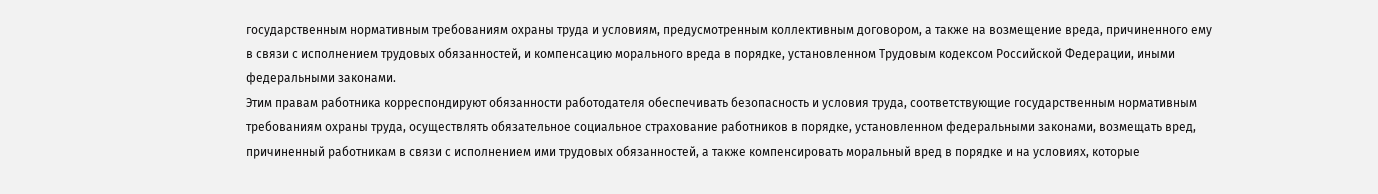государственным нормативным требованиям охраны труда и условиям, предусмотренным коллективным договором, а также на возмещение вреда, причиненного ему в связи с исполнением трудовых обязанностей, и компенсацию морального вреда в порядке, установленном Трудовым кодексом Российской Федерации, иными федеральными законами.
Этим правам работника корреспондируют обязанности работодателя обеспечивать безопасность и условия труда, соответствующие государственным нормативным требованиям охраны труда, осуществлять обязательное социальное страхование работников в порядке, установленном федеральными законами, возмещать вред, причиненный работникам в связи с исполнением ими трудовых обязанностей, а также компенсировать моральный вред в порядке и на условиях, которые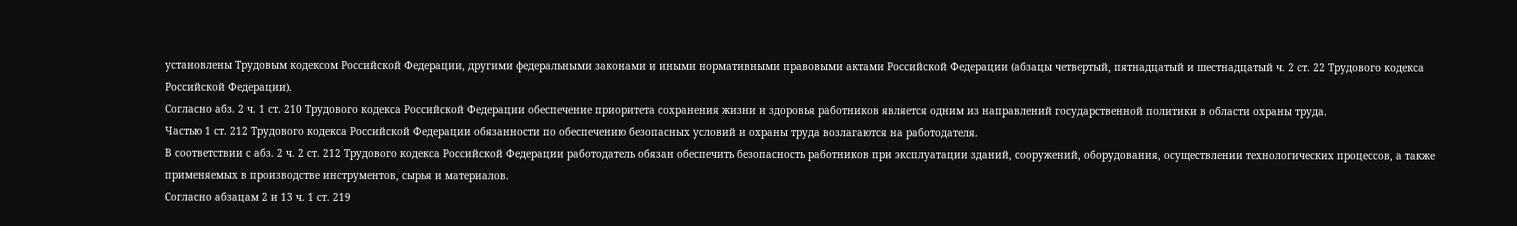установлены Трудовым кодексом Российской Федерации, другими федеральными законами и иными нормативными правовыми актами Российской Федерации (абзацы четвертый, пятнадцатый и шестнадцатый ч. 2 ст. 22 Трудового кодекса Российской Федерации).
Согласно абз. 2 ч. 1 ст. 210 Трудового кодекса Российской Федерации обеспечение приоритета сохранения жизни и здоровья работников является одним из направлений государственной политики в области охраны труда.
Частью 1 ст. 212 Трудового кодекса Российской Федерации обязанности по обеспечению безопасных условий и охраны труда возлагаются на работодателя.
В соответствии с абз. 2 ч. 2 ст. 212 Трудового кодекса Российской Федерации работодатель обязан обеспечить безопасность работников при эксплуатации зданий, сооружений, оборудования, осуществлении технологических процессов, а также применяемых в производстве инструментов, сырья и материалов.
Согласно абзацам 2 и 13 ч. 1 ст. 219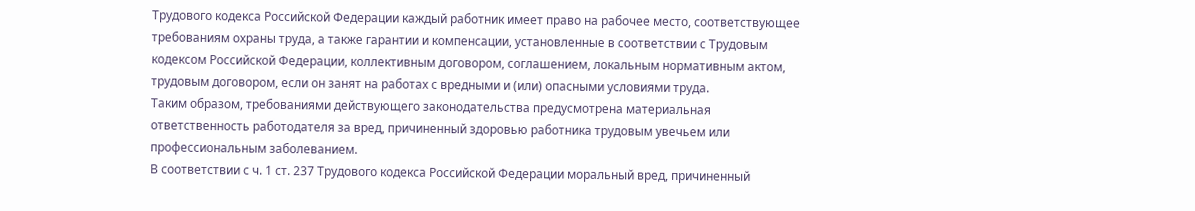Трудового кодекса Российской Федерации каждый работник имеет право на рабочее место, соответствующее требованиям охраны труда, а также гарантии и компенсации, установленные в соответствии с Трудовым кодексом Российской Федерации, коллективным договором, соглашением, локальным нормативным актом, трудовым договором, если он занят на работах с вредными и (или) опасными условиями труда.
Таким образом, требованиями действующего законодательства предусмотрена материальная ответственность работодателя за вред, причиненный здоровью работника трудовым увечьем или профессиональным заболеванием.
В соответствии с ч. 1 ст. 237 Трудового кодекса Российской Федерации моральный вред, причиненный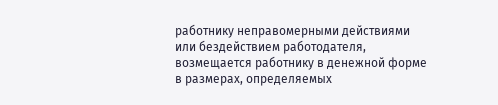работнику неправомерными действиями или бездействием работодателя, возмещается работнику в денежной форме в размерах, определяемых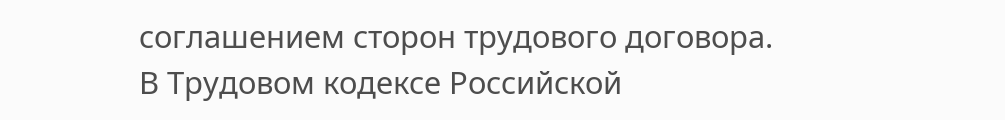соглашением сторон трудового договора.
В Трудовом кодексе Российской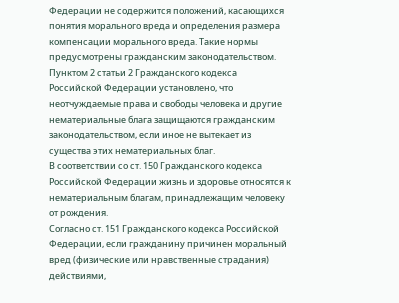Федерации не содержится положений, касающихся понятия морального вреда и определения размера компенсации морального вреда. Такие нормы предусмотрены гражданским законодательством.
Пунктом 2 статьи 2 Гражданского кодекса Российской Федерации установлено, что неотчуждаемые права и свободы человека и другие нематериальные блага защищаются гражданским законодательством, если иное не вытекает из существа этих нематериальных благ.
В соответствии со ст. 150 Гражданского кодекса Российской Федерации жизнь и здоровье относятся к нематериальным благам, принадлежащим человеку от рождения.
Согласно ст. 151 Гражданского кодекса Российской Федерации, если гражданину причинен моральный вред (физические или нравственные страдания) действиями,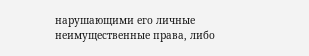нарушающими его личные неимущественные права, либо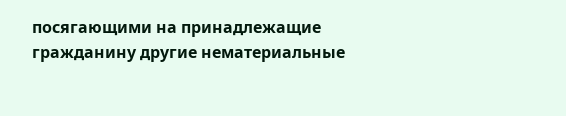посягающими на принадлежащие гражданину другие нематериальные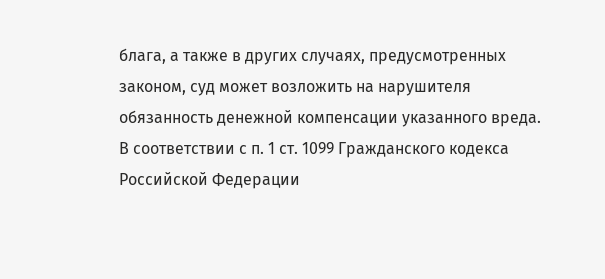блага, а также в других случаях, предусмотренных законом, суд может возложить на нарушителя обязанность денежной компенсации указанного вреда.
В соответствии с п. 1 ст. 1099 Гражданского кодекса Российской Федерации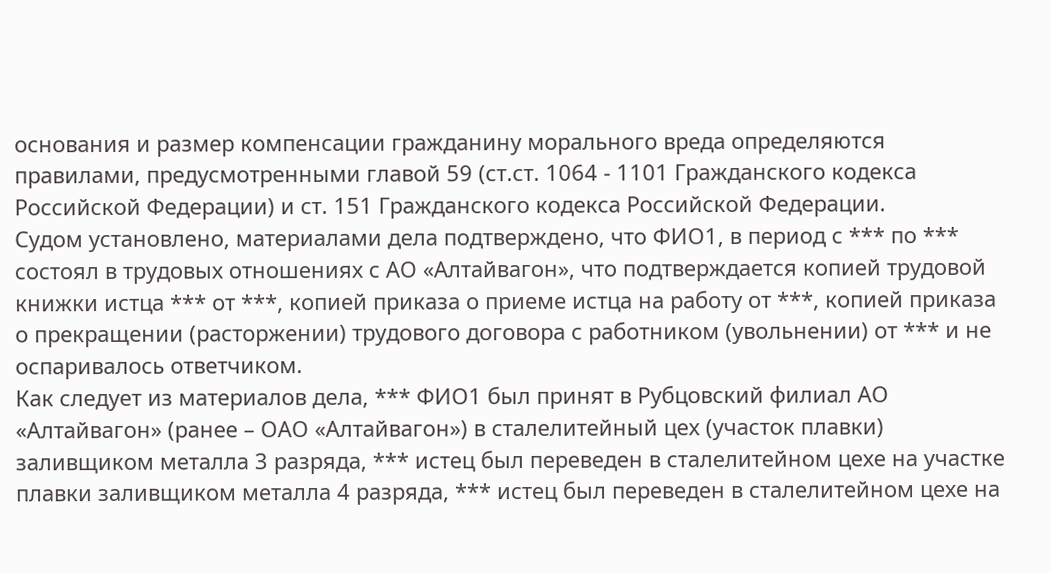основания и размер компенсации гражданину морального вреда определяются правилами, предусмотренными главой 59 (ст.ст. 1064 - 1101 Гражданского кодекса Российской Федерации) и ст. 151 Гражданского кодекса Российской Федерации.
Судом установлено, материалами дела подтверждено, что ФИО1, в период с *** по *** состоял в трудовых отношениях с АО «Алтайвагон», что подтверждается копией трудовой книжки истца *** от ***, копией приказа о приеме истца на работу от ***, копией приказа о прекращении (расторжении) трудового договора с работником (увольнении) от *** и не оспаривалось ответчиком.
Как следует из материалов дела, *** ФИО1 был принят в Рубцовский филиал АО «Алтайвагон» (ранее – ОАО «Алтайвагон») в сталелитейный цех (участок плавки) заливщиком металла 3 разряда, *** истец был переведен в сталелитейном цехе на участке плавки заливщиком металла 4 разряда, *** истец был переведен в сталелитейном цехе на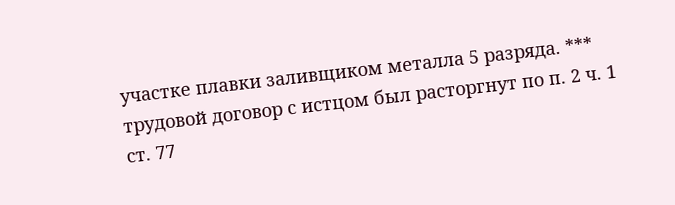участке плавки заливщиком металла 5 разряда. *** трудовой договор с истцом был расторгнут по п. 2 ч. 1 ст. 77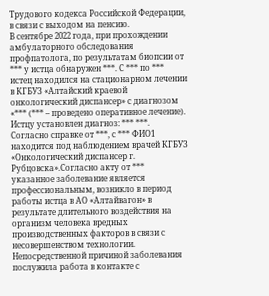Трудового кодекса Российской Федерации, в связи с выходом на пенсию.
В сентябре 2022 года, при прохождении амбулаторного обследования профпатолога, по результатам биопсии от *** у истца обнаружен ***. С *** по *** истец находился на стационарном лечении в КГБУЗ «Алтайский краевой онкологический диспансер» с диагнозом «*** (*** – проведено оперативное лечение). Истцу установлен диагноз: *** ***.
Согласно справке от ***, с *** ФИО1 находится под наблюдением врачей КГБУЗ «Онкологический диспансер г. Рубцовска».Согласно акту от *** указанное заболевание является профессиональным, возникло в период работы истца в АО «Алтайвагон» в результате длительного воздействия на организм человека вредных производственных факторов в связи с несовершенством технологии. Непосредственной причиной заболевания послужила работа в контакте с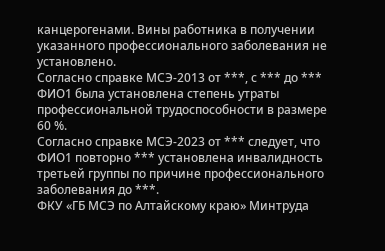канцерогенами. Вины работника в получении указанного профессионального заболевания не установлено.
Согласно справке МСЭ-2013 от ***, с *** до *** ФИО1 была установлена степень утраты профессиональной трудоспособности в размере 60 %.
Согласно справке МСЭ-2023 от *** следует, что ФИО1 повторно *** установлена инвалидность третьей группы по причине профессионального заболевания до ***.
ФКУ «ГБ МСЭ по Алтайскому краю» Минтруда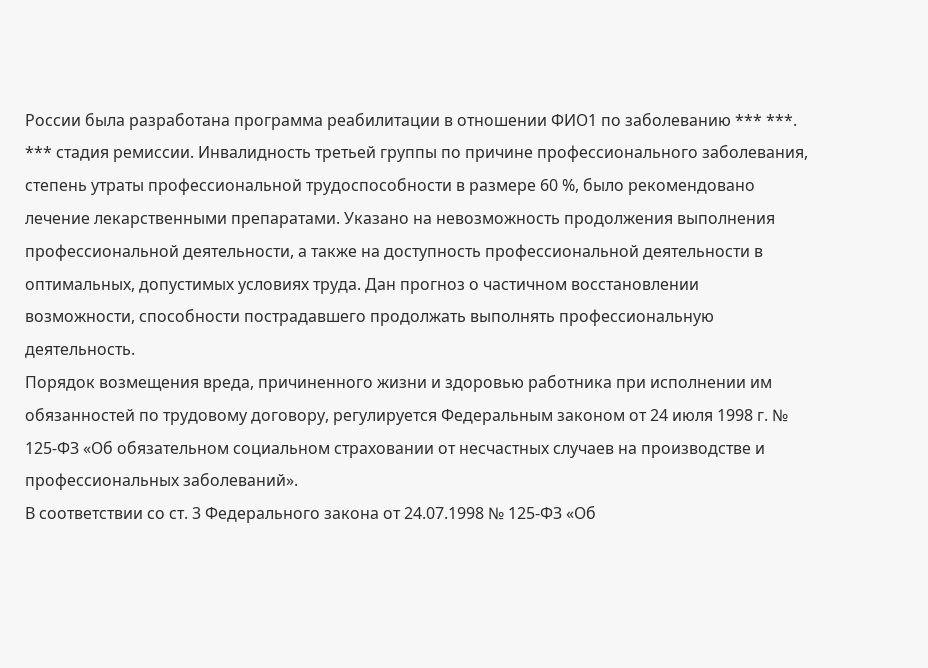России была разработана программа реабилитации в отношении ФИО1 по заболеванию *** ***. *** стадия ремиссии. Инвалидность третьей группы по причине профессионального заболевания, степень утраты профессиональной трудоспособности в размере 60 %, было рекомендовано лечение лекарственными препаратами. Указано на невозможность продолжения выполнения профессиональной деятельности, а также на доступность профессиональной деятельности в оптимальных, допустимых условиях труда. Дан прогноз о частичном восстановлении возможности, способности пострадавшего продолжать выполнять профессиональную деятельность.
Порядок возмещения вреда, причиненного жизни и здоровью работника при исполнении им обязанностей по трудовому договору, регулируется Федеральным законом от 24 июля 1998 г. № 125-ФЗ «Об обязательном социальном страховании от несчастных случаев на производстве и профессиональных заболеваний».
В соответствии со ст. 3 Федерального закона от 24.07.1998 № 125-ФЗ «Об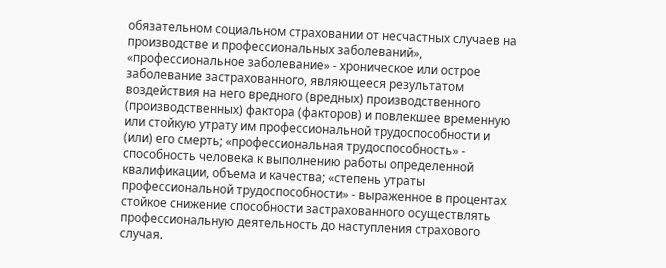обязательном социальном страховании от несчастных случаев на производстве и профессиональных заболеваний», «профессиональное заболевание» - хроническое или острое заболевание застрахованного, являющееся результатом воздействия на него вредного (вредных) производственного (производственных) фактора (факторов) и повлекшее временную или стойкую утрату им профессиональной трудоспособности и (или) его смерть; «профессиональная трудоспособность» - способность человека к выполнению работы определенной квалификации, объема и качества; «степень утраты профессиональной трудоспособности» - выраженное в процентах стойкое снижение способности застрахованного осуществлять профессиональную деятельность до наступления страхового случая.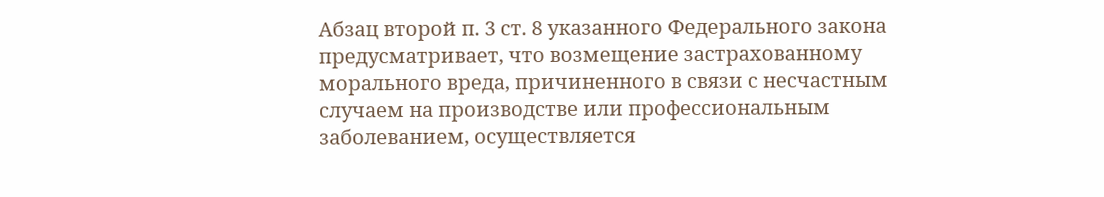Абзац второй п. 3 ст. 8 указанного Федерального закона предусматривает, что возмещение застрахованному морального вреда, причиненного в связи с несчастным случаем на производстве или профессиональным заболеванием, осуществляется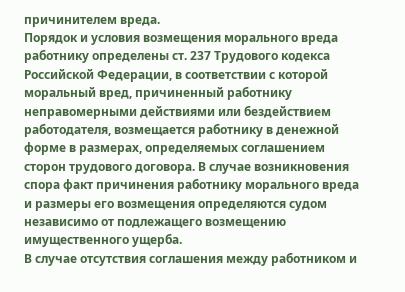причинителем вреда.
Порядок и условия возмещения морального вреда работнику определены ст. 237 Трудового кодекса Российской Федерации, в соответствии с которой моральный вред, причиненный работнику неправомерными действиями или бездействием работодателя, возмещается работнику в денежной форме в размерах, определяемых соглашением сторон трудового договора. В случае возникновения спора факт причинения работнику морального вреда и размеры его возмещения определяются судом независимо от подлежащего возмещению имущественного ущерба.
В случае отсутствия соглашения между работником и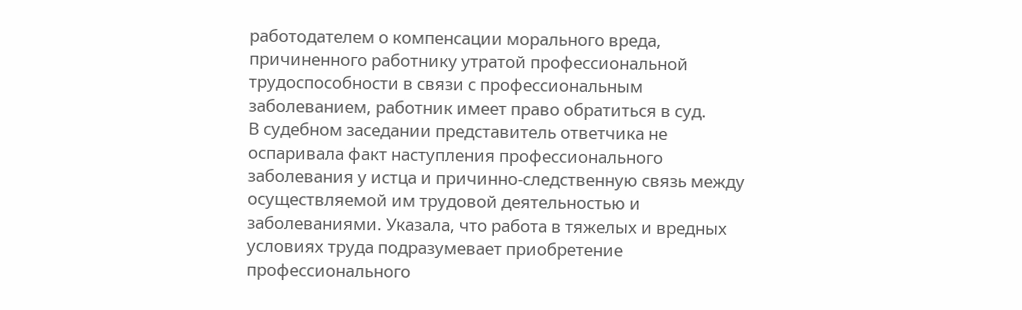работодателем о компенсации морального вреда, причиненного работнику утратой профессиональной трудоспособности в связи с профессиональным заболеванием, работник имеет право обратиться в суд.
В судебном заседании представитель ответчика не оспаривала факт наступления профессионального заболевания у истца и причинно-следственную связь между осуществляемой им трудовой деятельностью и заболеваниями. Указала, что работа в тяжелых и вредных условиях труда подразумевает приобретение профессионального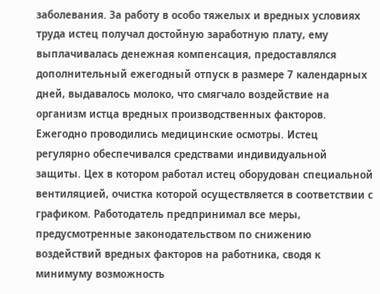заболевания. За работу в особо тяжелых и вредных условиях труда истец получал достойную заработную плату, ему выплачивалась денежная компенсация, предоставлялся дополнительный ежегодный отпуск в размере 7 календарных дней, выдавалось молоко, что смягчало воздействие на организм истца вредных производственных факторов. Ежегодно проводились медицинские осмотры. Истец регулярно обеспечивался средствами индивидуальной защиты. Цех в котором работал истец оборудован специальной вентиляцией, очистка которой осуществляется в соответствии с графиком. Работодатель предпринимал все меры, предусмотренные законодательством по снижению воздействий вредных факторов на работника, сводя к минимуму возможность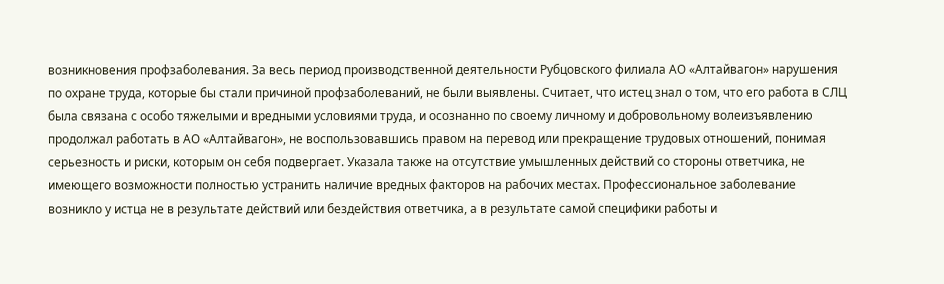возникновения профзаболевания. За весь период производственной деятельности Рубцовского филиала АО «Алтайвагон» нарушения по охране труда, которые бы стали причиной профзаболеваний, не были выявлены. Считает, что истец знал о том, что его работа в СЛЦ была связана с особо тяжелыми и вредными условиями труда, и осознанно по своему личному и добровольному волеизъявлению продолжал работать в АО «Алтайвагон», не воспользовавшись правом на перевод или прекращение трудовых отношений, понимая серьезность и риски, которым он себя подвергает. Указала также на отсутствие умышленных действий со стороны ответчика, не имеющего возможности полностью устранить наличие вредных факторов на рабочих местах. Профессиональное заболевание возникло у истца не в результате действий или бездействия ответчика, а в результате самой специфики работы и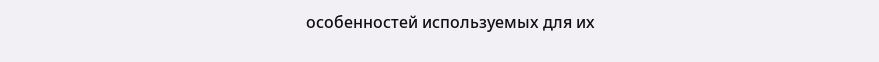особенностей используемых для их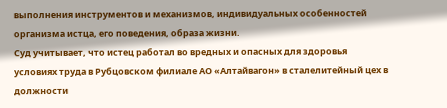выполнения инструментов и механизмов, индивидуальных особенностей организма истца, его поведения, образа жизни.
Суд учитывает, что истец работал во вредных и опасных для здоровья условиях труда в Рубцовском филиале АО «Алтайвагон» в сталелитейный цех в должности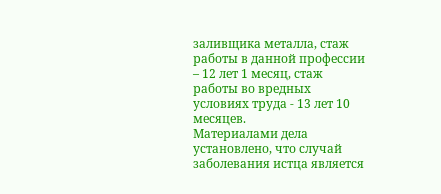заливщика металла, стаж работы в данной профессии – 12 лет 1 месяц, стаж работы во вредных условиях труда - 13 лет 10 месяцев.
Материалами дела установлено, что случай заболевания истца является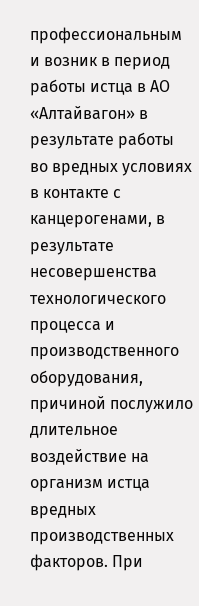профессиональным и возник в период работы истца в АО «Алтайвагон» в результате работы во вредных условиях в контакте с канцерогенами, в результате несовершенства технологического процесса и производственного оборудования, причиной послужило длительное воздействие на организм истца вредных производственных факторов. При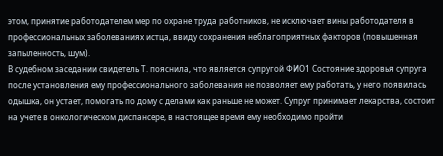этом, принятие работодателем мер по охране труда работников, не исключает вины работодателя в профессиональных заболеваниях истца, ввиду сохранения неблагоприятных факторов (повышенная запыленность, шум).
В судебном заседании свидетель Т. пояснила, что является супругой ФИО1 Состояние здоровья супруга после установления ему профессионального заболевания не позволяет ему работать, у него появилась одышка, он устает, помогать по дому с делами как раньше не может. Супруг принимает лекарства, состоит на учете в онкологическом диспансере, в настоящее время ему необходимо пройти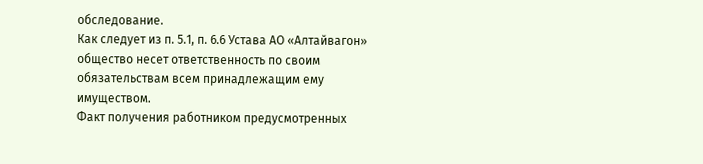обследование.
Как следует из п. 5.1, п. 6.6 Устава АО «Алтайвагон» общество несет ответственность по своим обязательствам всем принадлежащим ему имуществом.
Факт получения работником предусмотренных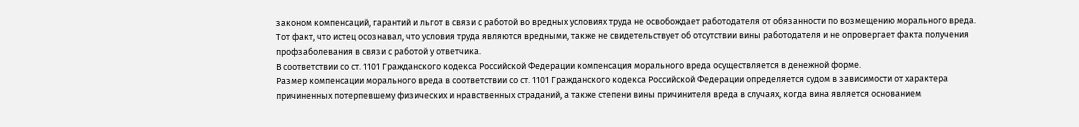законом компенсаций, гарантий и льгот в связи с работой во вредных условиях труда не освобождает работодателя от обязанности по возмещению морального вреда.
Тот факт, что истец осознавал, что условия труда являются вредными, также не свидетельствует об отсутствии вины работодателя и не опровергает факта получения профзаболевания в связи с работой у ответчика.
В соответствии со ст. 1101 Гражданского кодекса Российской Федерации компенсация морального вреда осуществляется в денежной форме.
Размер компенсации морального вреда в соответствии со ст. 1101 Гражданского кодекса Российской Федерации определяется судом в зависимости от характера причиненных потерпевшему физических и нравственных страданий, а также степени вины причинителя вреда в случаях, когда вина является основанием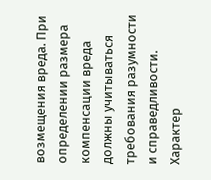возмещения вреда. При определении размера компенсации вреда должны учитываться требования разумности и справедливости. Характер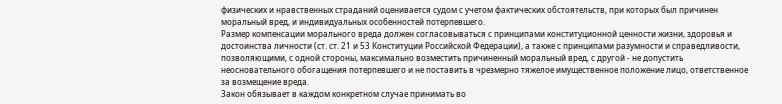физических и нравственных страданий оценивается судом с учетом фактических обстоятельств, при которых был причинен моральный вред, и индивидуальных особенностей потерпевшего.
Размер компенсации морального вреда должен согласовываться с принципами конституционной ценности жизни, здоровья и достоинства личности (ст. ст. 21 и 53 Конституции Российской Федерации), а также с принципами разумности и справедливости, позволяющими, с одной стороны, максимально возместить причиненный моральный вред, с другой - не допустить неосновательного обогащения потерпевшего и не поставить в чрезмерно тяжелое имущественное положение лицо, ответственное за возмещение вреда.
Закон обязывает в каждом конкретном случае принимать во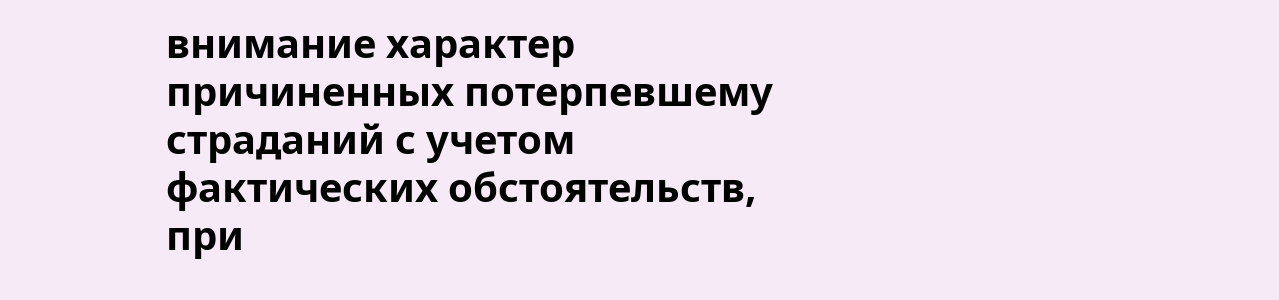внимание характер причиненных потерпевшему страданий с учетом фактических обстоятельств, при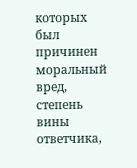которых был причинен моральный вред, степень вины ответчика,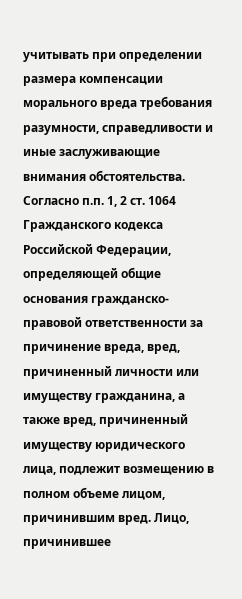учитывать при определении размера компенсации морального вреда требования разумности, справедливости и иные заслуживающие внимания обстоятельства.
Согласно п.п. 1, 2 ст. 1064 Гражданского кодекса Российской Федерации, определяющей общие основания гражданско-правовой ответственности за причинение вреда, вред, причиненный личности или имуществу гражданина, а также вред, причиненный имуществу юридического лица, подлежит возмещению в полном объеме лицом, причинившим вред. Лицо, причинившее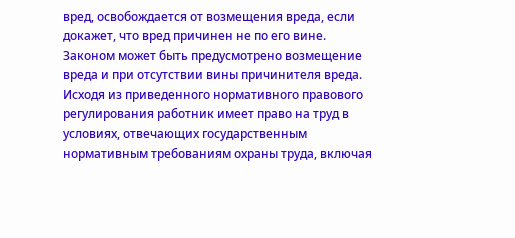вред, освобождается от возмещения вреда, если докажет, что вред причинен не по его вине. Законом может быть предусмотрено возмещение вреда и при отсутствии вины причинителя вреда.
Исходя из приведенного нормативного правового регулирования работник имеет право на труд в условиях, отвечающих государственным нормативным требованиям охраны труда, включая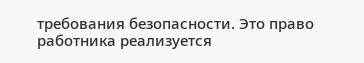требования безопасности. Это право работника реализуется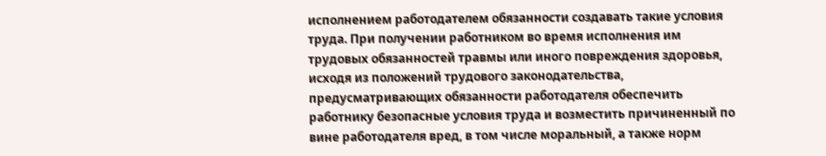исполнением работодателем обязанности создавать такие условия труда. При получении работником во время исполнения им трудовых обязанностей травмы или иного повреждения здоровья, исходя из положений трудового законодательства, предусматривающих обязанности работодателя обеспечить работнику безопасные условия труда и возместить причиненный по вине работодателя вред, в том числе моральный, а также норм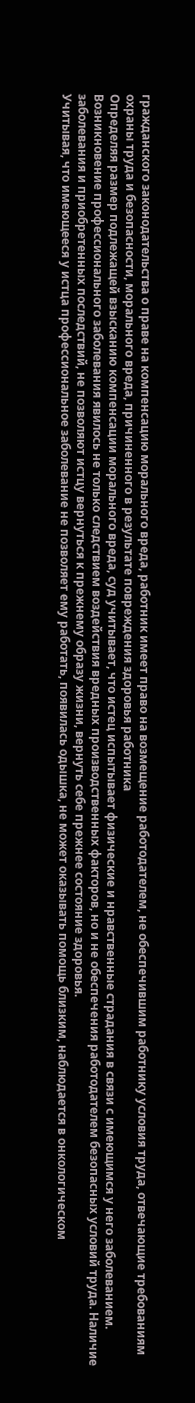гражданского законодательства о праве на компенсацию морального вреда, работник имеет право на возмещение работодателем, не обеспечившим работнику условия труда, отвечающие требованиям охраны труда и безопасности, морального вреда, причиненного в результате повреждения здоровья работника
Определяя размер подлежащей взысканию компенсации морального вреда, суд учитывает, что истец испытывает физические и нравственные страдания в связи с имеющимся у него заболеванием. Возникновение профессионального заболевания явилось не только следствием воздействия вредных производственных факторов, но и не обеспечения работодателем безопасных условий труда. Наличие заболевания и приобретенных последствий, не позволяют истцу вернуться к прежнему образу жизни, вернуть себе прежнее состояние здоровья.
Учитывая, что имеющееся у истца профессиональное заболевание не позволяет ему работать, появилась одышка, не может оказывать помощь близким, наблюдается в онкологическом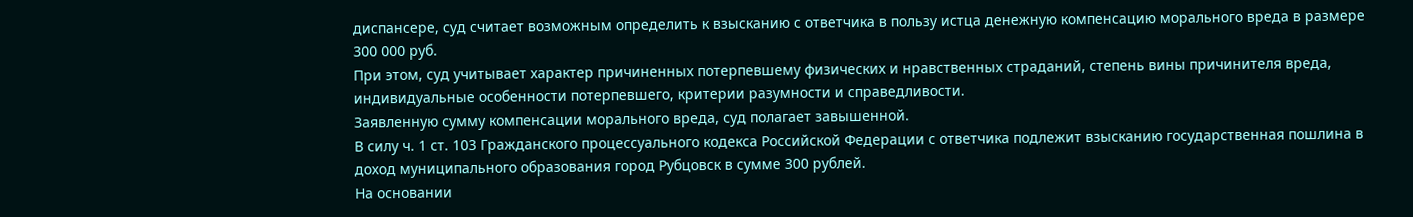диспансере, суд считает возможным определить к взысканию с ответчика в пользу истца денежную компенсацию морального вреда в размере 300 000 руб.
При этом, суд учитывает характер причиненных потерпевшему физических и нравственных страданий, степень вины причинителя вреда, индивидуальные особенности потерпевшего, критерии разумности и справедливости.
Заявленную сумму компенсации морального вреда, суд полагает завышенной.
В силу ч. 1 ст. 103 Гражданского процессуального кодекса Российской Федерации с ответчика подлежит взысканию государственная пошлина в доход муниципального образования город Рубцовск в сумме 300 рублей.
На основании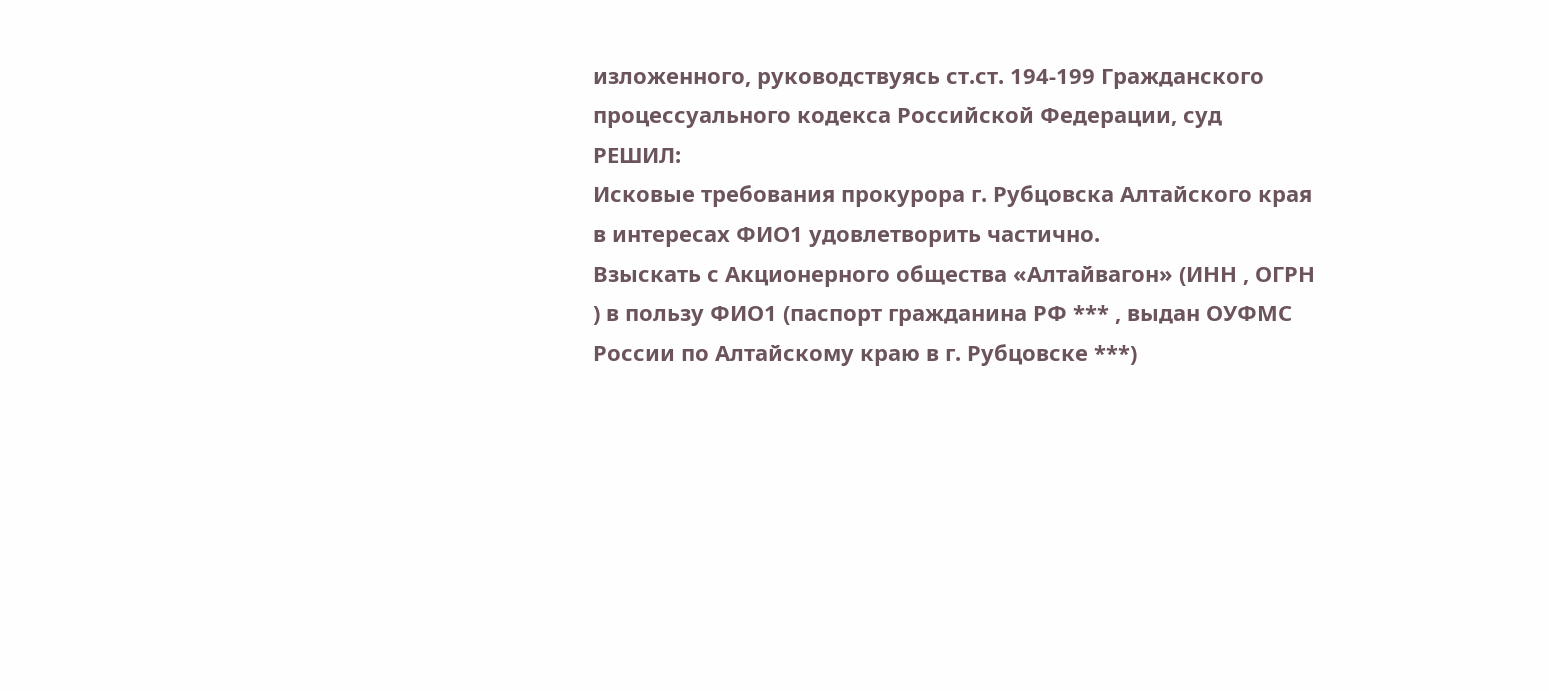изложенного, руководствуясь ст.ст. 194-199 Гражданского процессуального кодекса Российской Федерации, суд
РЕШИЛ:
Исковые требования прокурора г. Рубцовска Алтайского края в интересах ФИО1 удовлетворить частично.
Взыскать с Акционерного общества «Алтайвагон» (ИНН , ОГРН ) в пользу ФИО1 (паспорт гражданина РФ *** , выдан ОУФМС России по Алтайскому краю в г. Рубцовске ***)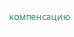компенсацию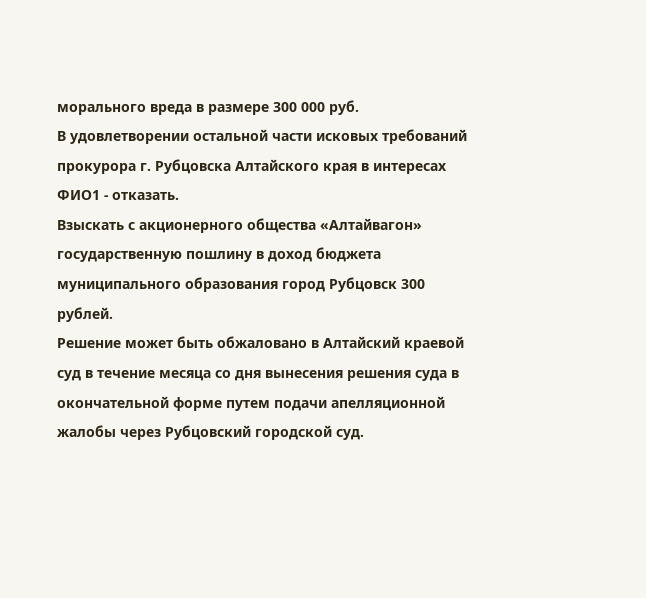морального вреда в размере 300 000 руб.
В удовлетворении остальной части исковых требований прокурора г. Рубцовска Алтайского края в интересах ФИО1 - отказать.
Взыскать с акционерного общества «Алтайвагон» государственную пошлину в доход бюджета муниципального образования город Рубцовск 300 рублей.
Решение может быть обжаловано в Алтайский краевой суд в течение месяца со дня вынесения решения суда в окончательной форме путем подачи апелляционной жалобы через Рубцовский городской суд.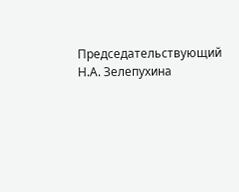Председательствующий Н.А. Зелепухина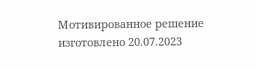Мотивированное решение изготовлено 20.07.2023